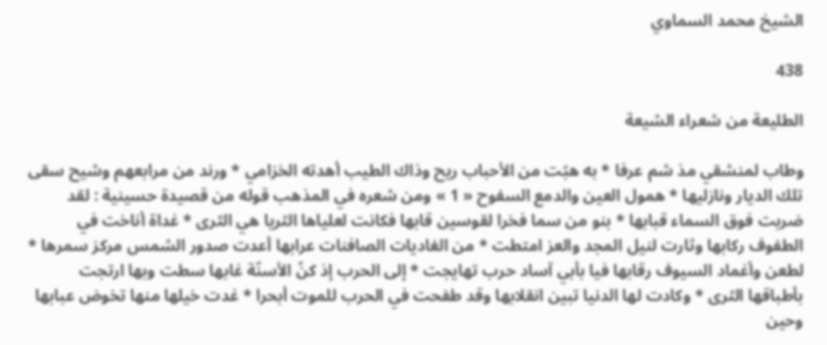الشيخ محمد السماوي

438

الطليعة من شعراء الشيعة

وطاب لمنشقي مذ شم عرفا * به هبّت من الأحباب ريح وذاك الطيب أهدته الخزامي * ورند من مرابعهم وشيح سقى تلك الديار ونازليها * همول العين والدمع السفوح « 1 » ومن شعره في المذهب قوله من قصيدة حسينية : لقد ضربت فوق السماء قبابها * بنو من سما فخرا لقوسين قابها فكانت لعلياها الثريا هي الثرى * غداة أناخت في الطفوف ركابها وثارت لنيل المجد والعز امتطت * من الغاديات الصافنات عرابها أعدت صدور الشمس مركز سمرها * لطعن وأغماد السيوف رقابها فيا بأبي آساد حرب تهايجت * إلى الحرب إذ كنّ الأسنّة غابها سطت وبها ارتجت بأطباقها الثرى * وكادت لها الدنيا تبين انقلابها وقد طفحت في الحرب للموت أبحرا * غدت خيلها منها تخوض عبابها وحين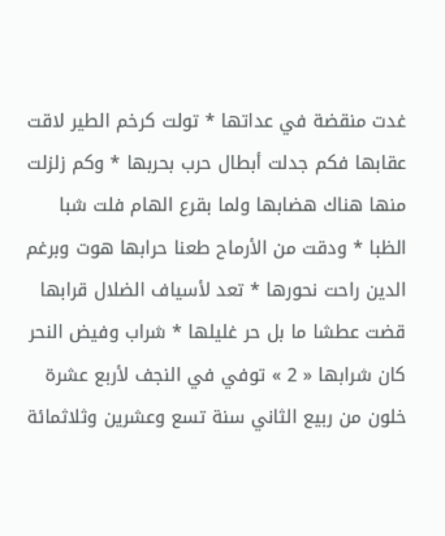غدت منقضة في عداتها * تولت كرخم الطير لاقت عقابها فكم جدلت أبطال حرب بحربها * وكم زلزلت منها هناك هضابها ولما بقرع الهام فلت شبا الظبا * ودقت من الأرماح طعنا حرابها هوت وبرغم الدين راحت نحورها * تعد لأسياف الضلال قرابها قضت عطشا ما بل حر غليلها * شراب وفيض النحر كان شرابها « 2 » توفي في النجف لأربع عشرة خلون من ربيع الثاني سنة تسع وعشرين وثلاثمائة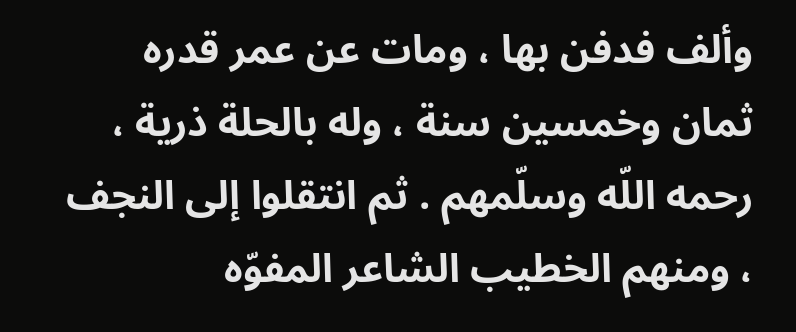وألف فدفن بها ، ومات عن عمر قدره ثمان وخمسين سنة ، وله بالحلة ذرية ، رحمه اللّه وسلّمهم . ثم انتقلوا إلى النجف ، ومنهم الخطيب الشاعر المفوّه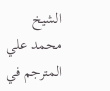الشيخ محمد علي المترجم في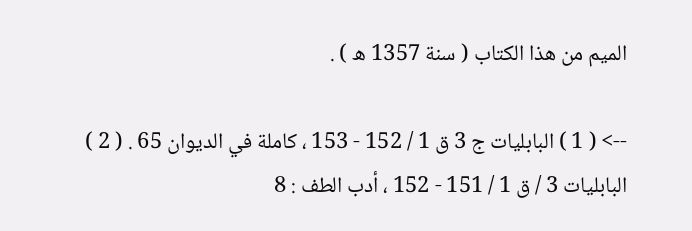الميم من هذا الكتاب ( سنة 1357 ه ) .

--> ( 1 ) البابليات ج 3 ق 1 / 152 - 153 ، كاملة في الديوان 65 . ( 2 ) البابليات 3 / ق 1 / 151 - 152 ، أدب الطف : 8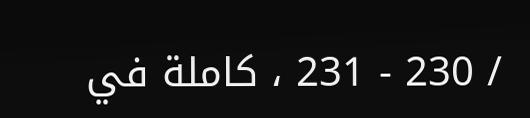/ 230 - 231 ، كاملة في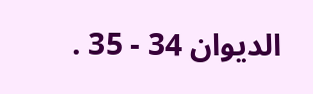الديوان 34 - 35 .